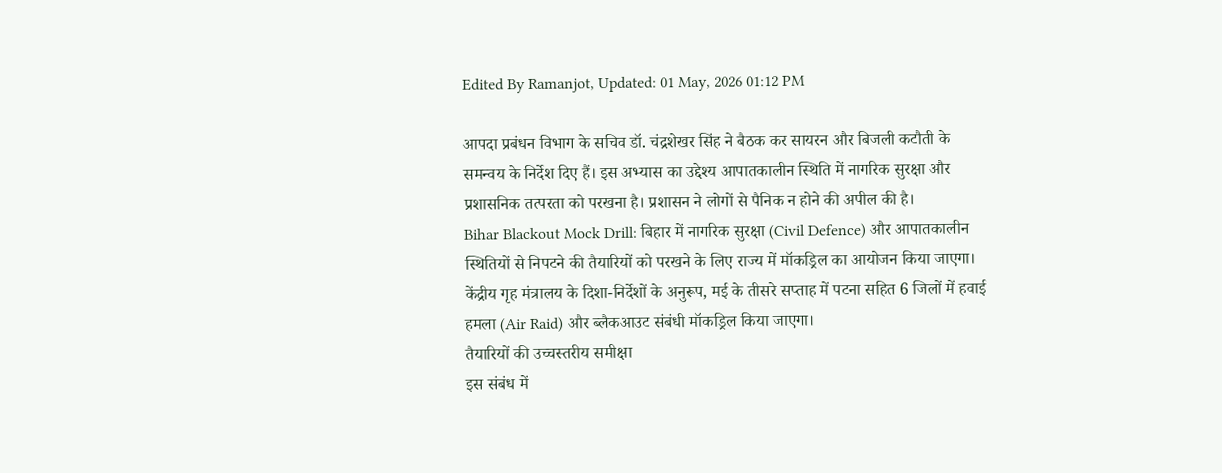Edited By Ramanjot, Updated: 01 May, 2026 01:12 PM

आपदा प्रबंधन विभाग के सचिव डॉ. चंद्रशेखर सिंह ने बैठक कर सायरन और बिजली कटौती के समन्वय के निर्देश दिए हैं। इस अभ्यास का उद्देश्य आपातकालीन स्थिति में नागरिक सुरक्षा और प्रशासनिक तत्परता को परखना है। प्रशासन ने लोगों से पैनिक न होने की अपील की है।
Bihar Blackout Mock Drill: बिहार में नागरिक सुरक्षा (Civil Defence) और आपातकालीन स्थितियों से निपटने की तैयारियों को परखने के लिए राज्य में मॉकड्रिल का आयोजन किया जाएगा। केंद्रीय गृह मंत्रालय के दिशा-निर्देशों के अनुरूप, मई के तीसरे सप्ताह में पटना सहित 6 जिलों में हवाई हमला (Air Raid) और ब्लैकआउट संबंधी मॉकड्रिल किया जाएगा।
तैयारियों की उच्चस्तरीय समीक्षा
इस संबंध में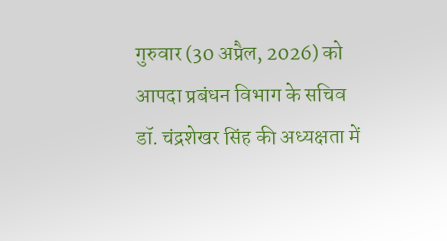गुरुवार (30 अप्रैल, 2026) को आपदा प्रबंधन विभाग के सचिव डॉ. चंद्रशेखर सिंह की अध्यक्षता में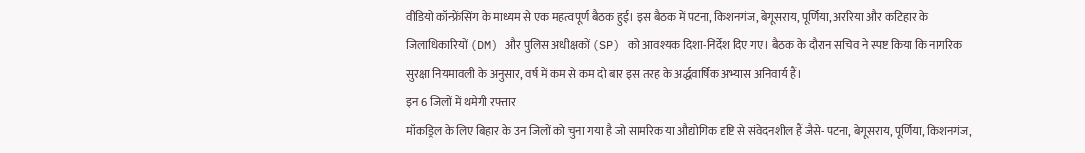वीडियो कॉन्फ्रेंसिंग के माध्यम से एक महत्वपूर्ण बैठक हुई। इस बैठक में पटना, किशनगंज, बेगूसराय, पूर्णिया, अररिया और कटिहार के जिलाधिकारियों (DM) और पुलिस अधीक्षकों (SP) को आवश्यक दिशा-निर्देश दिए गए। बैठक के दौरान सचिव ने स्पष्ट किया कि नागरिक सुरक्षा नियमावली के अनुसार, वर्ष में कम से कम दो बार इस तरह के अर्द्धवार्षिक अभ्यास अनिवार्य हैं।
इन 6 जिलों में थमेगी रफ्तार
मॉकड्रिल के लिए बिहार के उन जिलों को चुना गया है जो सामरिक या औद्योगिक दृष्टि से संवेदनशील हैं जैसे- पटना, बेगूसराय, पूर्णिया, किशनगंज,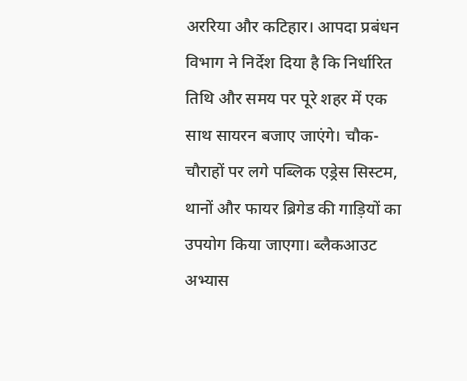अररिया और कटिहार। आपदा प्रबंधन विभाग ने निर्देश दिया है कि निर्धारित तिथि और समय पर पूरे शहर में एक साथ सायरन बजाए जाएंगे। चौक-चौराहों पर लगे पब्लिक एड्रेस सिस्टम, थानों और फायर ब्रिगेड की गाड़ियों का उपयोग किया जाएगा। ब्लैकआउट अभ्यास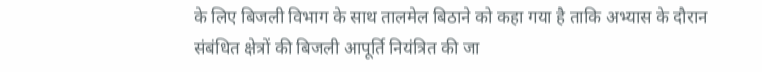के लिए बिजली विभाग के साथ तालमेल बिठाने को कहा गया है ताकि अभ्यास के दौरान संबंधित क्षेत्रों की बिजली आपूर्ति नियंत्रित की जा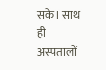सके। साथ ही अस्पतालों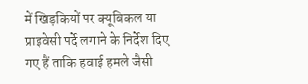में खिड़कियों पर क्यूबिकल या प्राइवेसी पर्दे लगाने के निर्देश दिए गए हैं ताकि हवाई हमले जैसी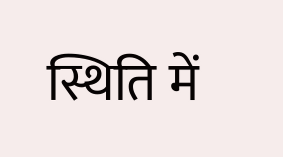स्थिति में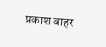प्रकाश बाहर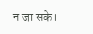न जा सके।